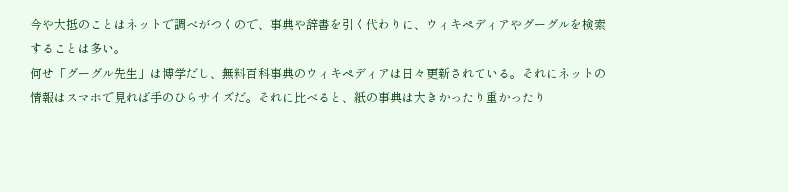今や大抵のことはネットで調べがつくので、事典や辞書を引く代わりに、ウィキペディアやグーグルを検索することは多い。
何せ「グーグル先生」は博学だし、無料百科事典のウィキペディアは日々更新されている。それにネットの情報はスマホで見れば手のひらサイズだ。それに比べると、紙の事典は大きかったり重かったり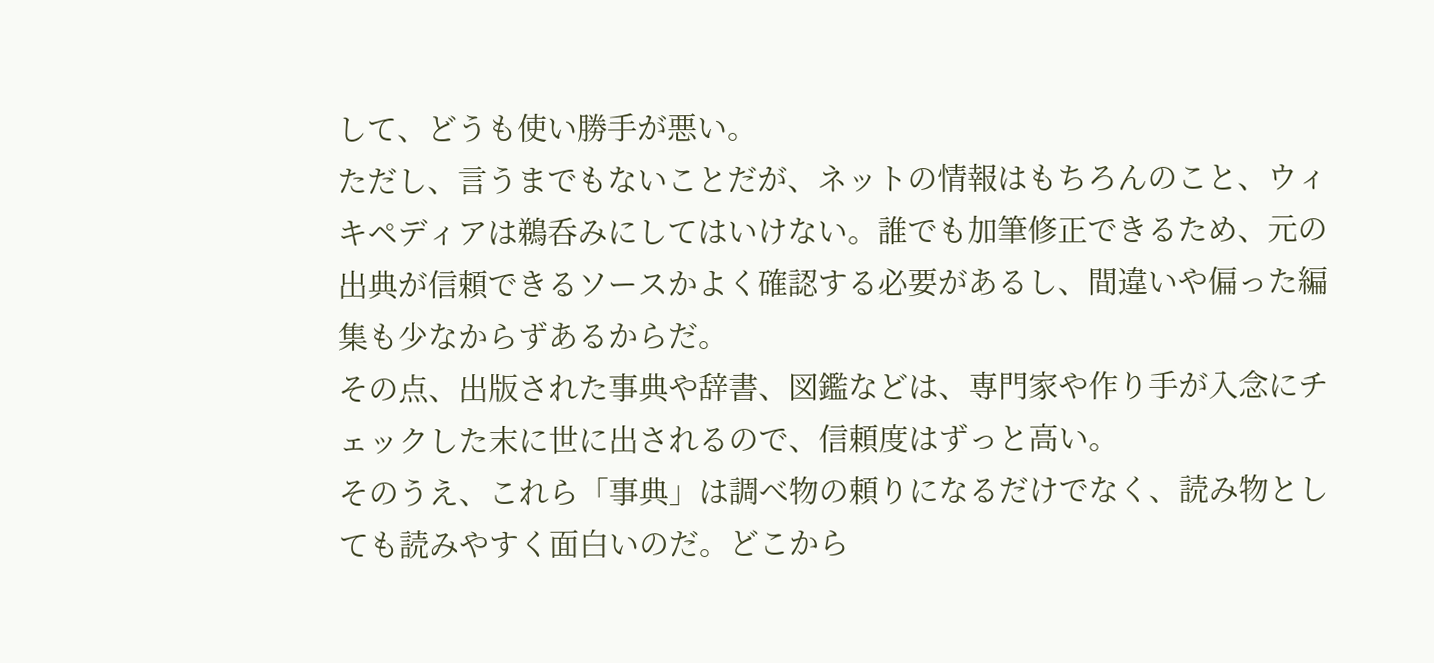して、どうも使い勝手が悪い。
ただし、言うまでもないことだが、ネットの情報はもちろんのこと、ウィキペディアは鵜呑みにしてはいけない。誰でも加筆修正できるため、元の出典が信頼できるソースかよく確認する必要があるし、間違いや偏った編集も少なからずあるからだ。
その点、出版された事典や辞書、図鑑などは、専門家や作り手が入念にチェックした末に世に出されるので、信頼度はずっと高い。
そのうえ、これら「事典」は調べ物の頼りになるだけでなく、読み物としても読みやすく面白いのだ。どこから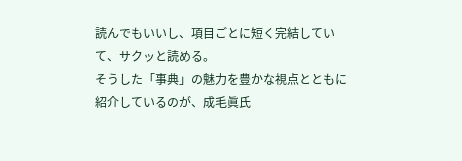読んでもいいし、項目ごとに短く完結していて、サクッと読める。
そうした「事典」の魅力を豊かな視点とともに紹介しているのが、成毛眞氏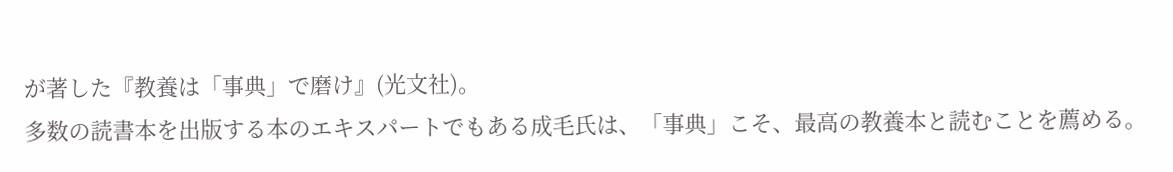が著した『教養は「事典」で磨け』(光文社)。
多数の読書本を出版する本のエキスパートでもある成毛氏は、「事典」こそ、最高の教養本と読むことを薦める。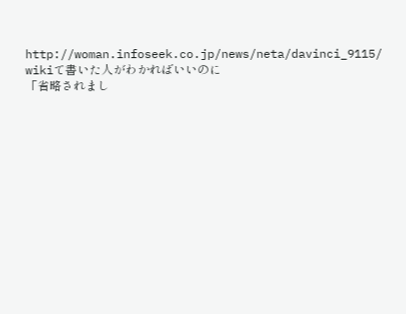http://woman.infoseek.co.jp/news/neta/davinci_9115/
wikiて書いた人がわかればいいのに
「省略されまし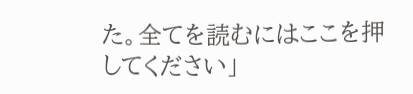た。全てを読むにはここを押してください」